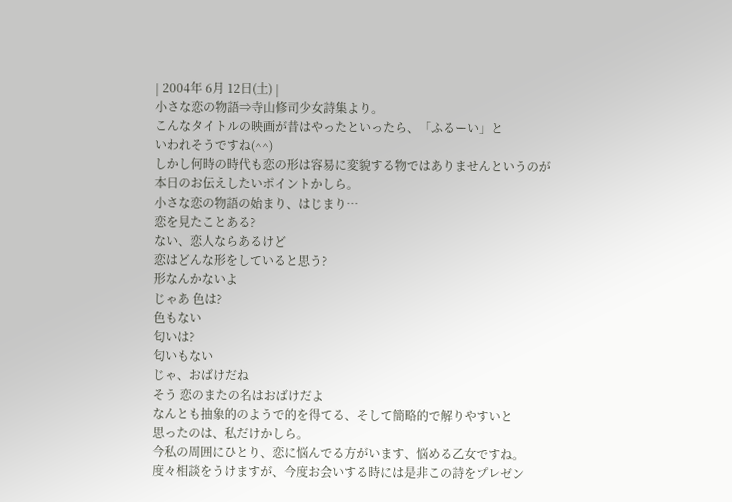| 2004年 6月 12日(土) |
小さな恋の物語⇒寺山修司少女詩集より。
こんなタイトルの映画が昔はやったといったら、「ふるーい」と
いわれそうですね(^^)
しかし何時の時代も恋の形は容易に変貌する物ではありませんというのが
本日のお伝えしたいポイントかしら。
小さな恋の物語の始まり、はじまり…
恋を見たことある?
ない、恋人ならあるけど
恋はどんな形をしていると思う?
形なんかないよ
じゃあ 色は?
色もない
匂いは?
匂いもない
じゃ、おばけだね
そう 恋のまたの名はおばけだよ
なんとも抽象的のようで的を得てる、そして簡略的で解りやすいと
思ったのは、私だけかしら。
今私の周囲にひとり、恋に悩んでる方がいます、悩める乙女ですね。
度々相談をうけますが、今度お会いする時には是非この詩をプレゼン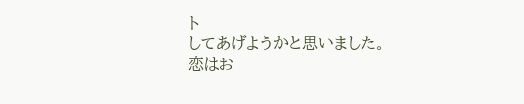ト
してあげようかと思いました。
恋はお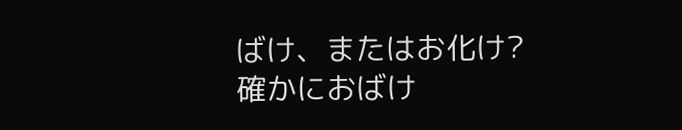ばけ、またはお化け?
確かにおばけ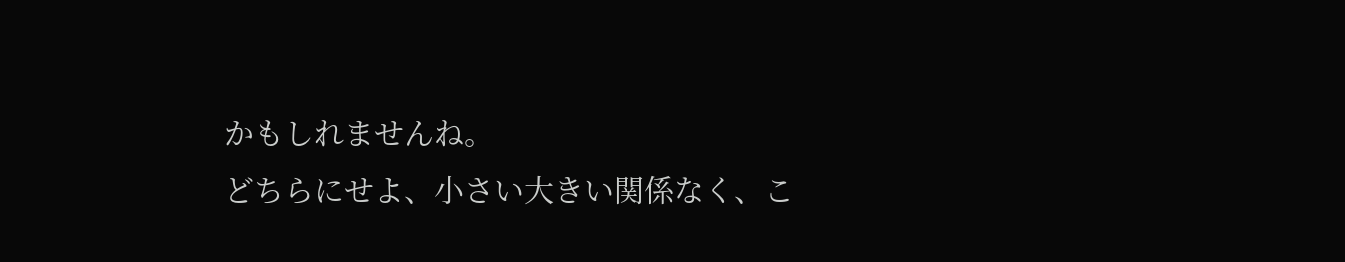かもしれませんね。
どちらにせよ、小さい大きい関係なく、こ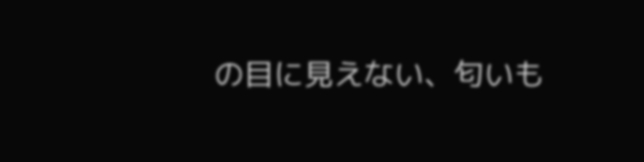の目に見えない、匂いも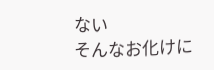ない
そんなお化けに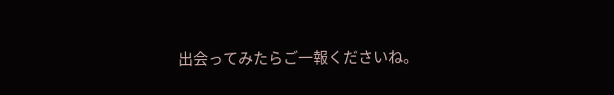出会ってみたらご一報くださいね。